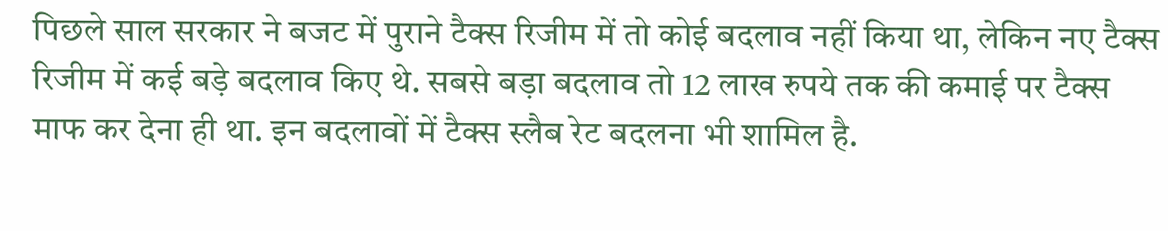पिछले साल सरकार ने बजट में पुराने टैक्स रिजीम में तो कोई बदलाव नहीं किया था, लेकिन नए टैक्स रिजीम में कई बड़े बदलाव किए थे. सबसे बड़ा बदलाव तो 12 लाख रुपये तक की कमाई पर टैक्स माफ कर देना ही था. इन बदलावों में टैक्स स्लैब रेट बदलना भी शामिल है.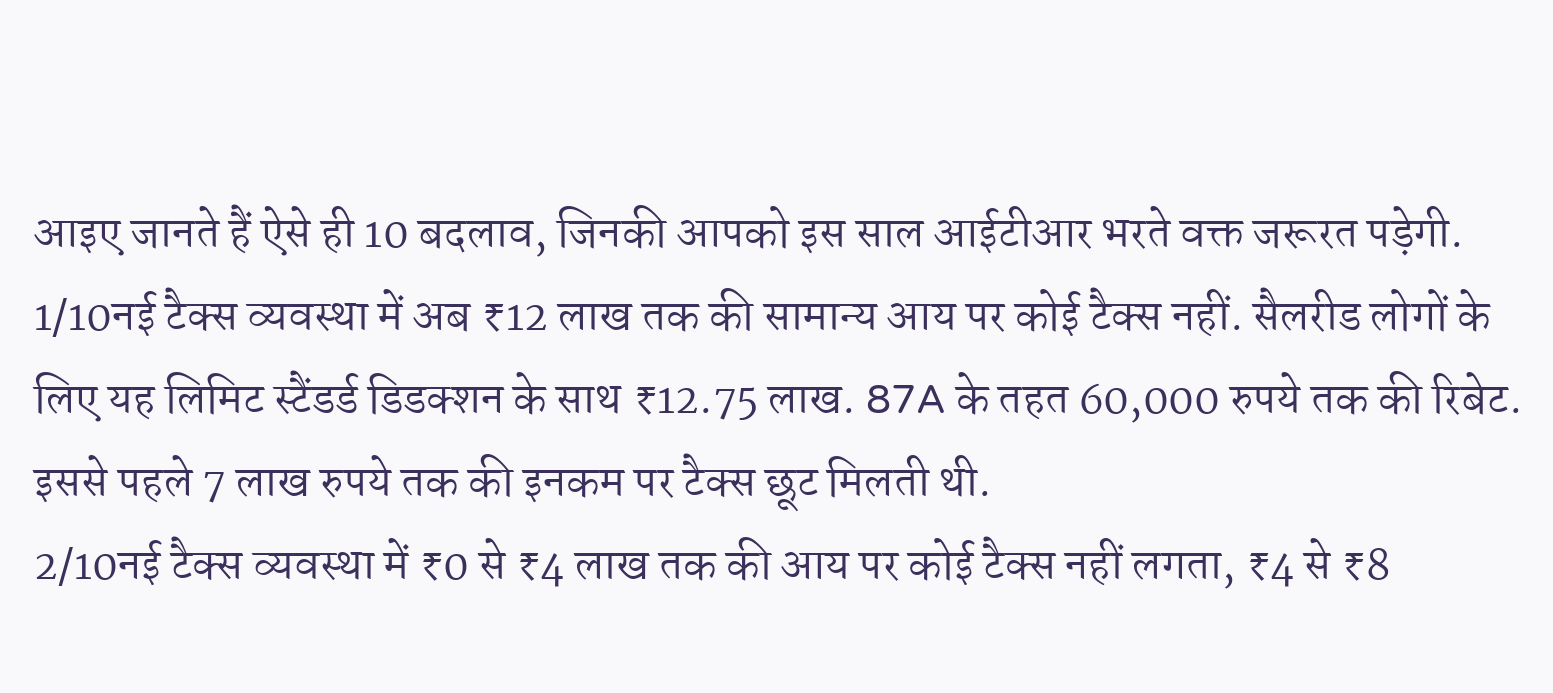आइए जानते हैं ऐसे ही 10 बदलाव, जिनकी आपको इस साल आईटीआर भरते वक्त जरूरत पड़ेगी.
1/10नई टैक्स व्यवस्था में अब ₹12 लाख तक की सामान्य आय पर कोई टैक्स नहीं. सैलरीड लोगों के लिए यह लिमिट स्टैंडर्ड डिडक्शन के साथ ₹12.75 लाख. 87A के तहत 60,000 रुपये तक की रिबेट. इससे पहले 7 लाख रुपये तक की इनकम पर टैक्स छूट मिलती थी.
2/10नई टैक्स व्यवस्था में ₹0 से ₹4 लाख तक की आय पर कोई टैक्स नहीं लगता, ₹4 से ₹8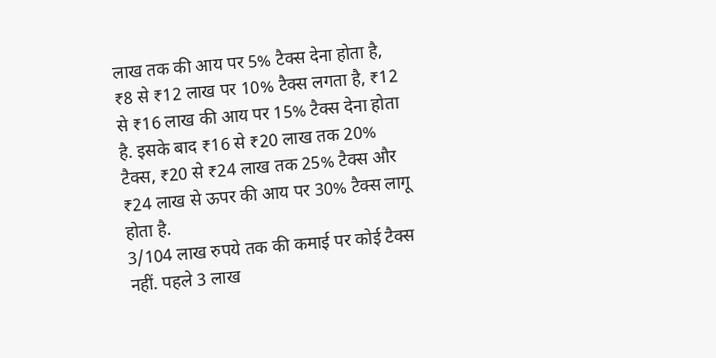लाख तक की आय पर 5% टैक्स देना होता है, ₹8 से ₹12 लाख पर 10% टैक्स लगता है, ₹12 से ₹16 लाख की आय पर 15% टैक्स देना होता है. इसके बाद ₹16 से ₹20 लाख तक 20% टैक्स, ₹20 से ₹24 लाख तक 25% टैक्स और ₹24 लाख से ऊपर की आय पर 30% टैक्स लागू होता है.
3/104 लाख रुपये तक की कमाई पर कोई टैक्स नहीं. पहले 3 लाख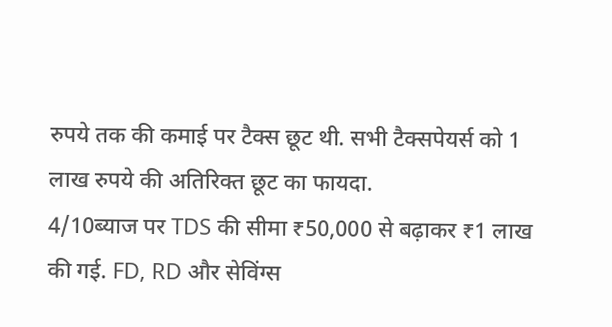रुपये तक की कमाई पर टैक्स छूट थी. सभी टैक्सपेयर्स को 1 लाख रुपये की अतिरिक्त छूट का फायदा.
4/10ब्याज पर TDS की सीमा ₹50,000 से बढ़ाकर ₹1 लाख की गई. FD, RD और सेविंग्स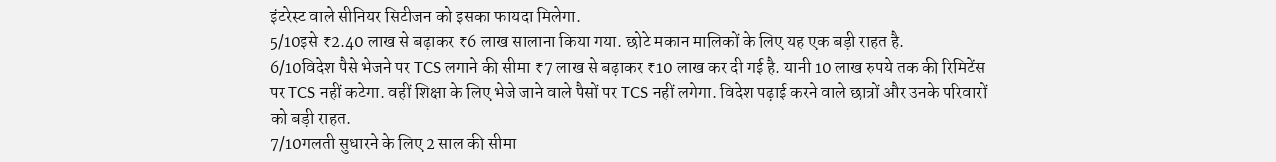इंटरेस्ट वाले सीनियर सिटीजन को इसका फायदा मिलेगा.
5/10इसे ₹2.40 लाख से बढ़ाकर ₹6 लाख सालाना किया गया. छोटे मकान मालिकों के लिए यह एक बड़ी राहत है.
6/10विदेश पैसे भेजने पर TCS लगाने की सीमा ₹7 लाख से बढ़ाकर ₹10 लाख कर दी गई है. यानी 10 लाख रुपये तक की रिमिटेंस पर TCS नहीं कटेगा. वहीं शिक्षा के लिए भेजे जाने वाले पैसों पर TCS नहीं लगेगा. विदेश पढ़ाई करने वाले छात्रों और उनके परिवारों को बड़ी राहत.
7/10गलती सुधारने के लिए 2 साल की सीमा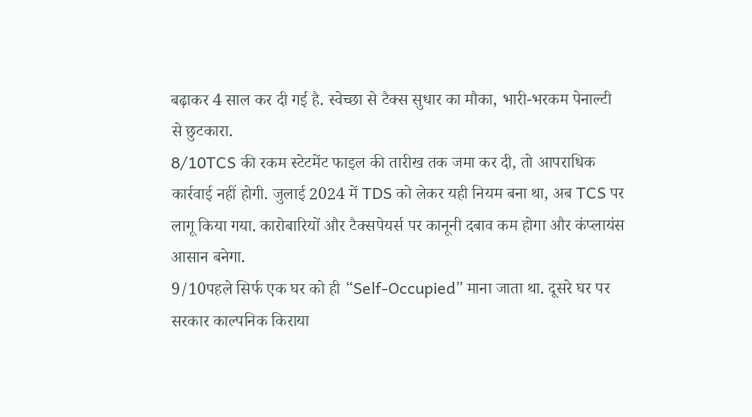बढ़ाकर 4 साल कर दी गई है. स्वेच्छा से टैक्स सुधार का मौका, भारी-भरकम पेनाल्टी से छुटकारा.
8/10TCS की रकम स्टेटमेंट फाइल की तारीख तक जमा कर दी, तो आपराधिक कार्रवाई नहीं होगी. जुलाई 2024 में TDS को लेकर यही नियम बना था, अब TCS पर लागू किया गया. कारोबारियों और टैक्सपेयर्स पर कानूनी दबाव कम होगा और कंप्लायंस आसान बनेगा.
9/10पहले सिर्फ एक घर को ही “Self-Occupied” माना जाता था. दूसरे घर पर सरकार काल्पनिक किराया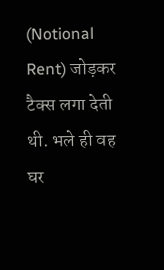(Notional Rent) जोड़कर टैक्स लगा देती थी. भले ही वह घर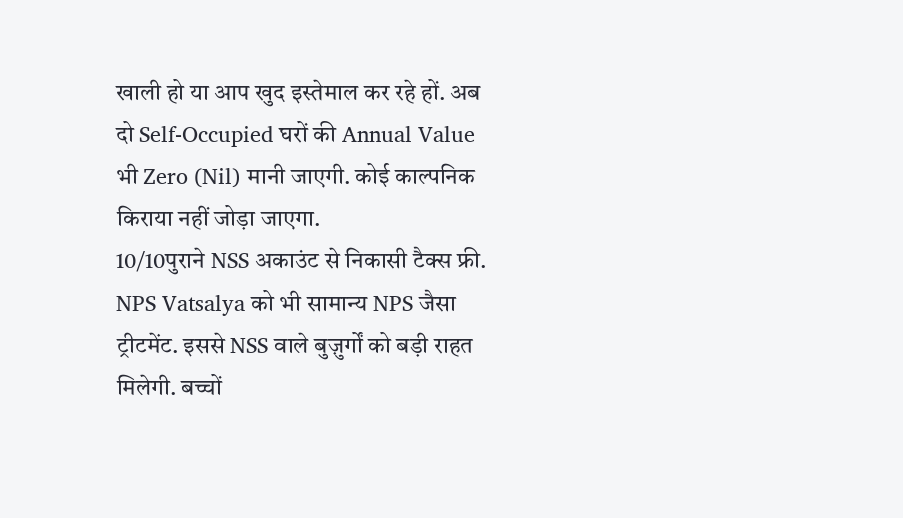खाली हो या आप खुद इस्तेमाल कर रहे हों. अब दो Self-Occupied घरों की Annual Value भी Zero (Nil) मानी जाएगी. कोई काल्पनिक किराया नहीं जोड़ा जाएगा.
10/10पुराने NSS अकाउंट से निकासी टैक्स फ्री. NPS Vatsalya को भी सामान्य NPS जैसा ट्रीटमेंट. इससे NSS वाले बुज़ुर्गों को बड़ी राहत मिलेगी. बच्चों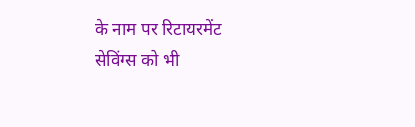के नाम पर रिटायरमेंट सेविंग्स को भी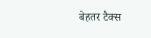बेहतर टैक्स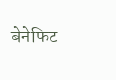बेनेफिट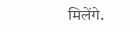मिलेंगे.